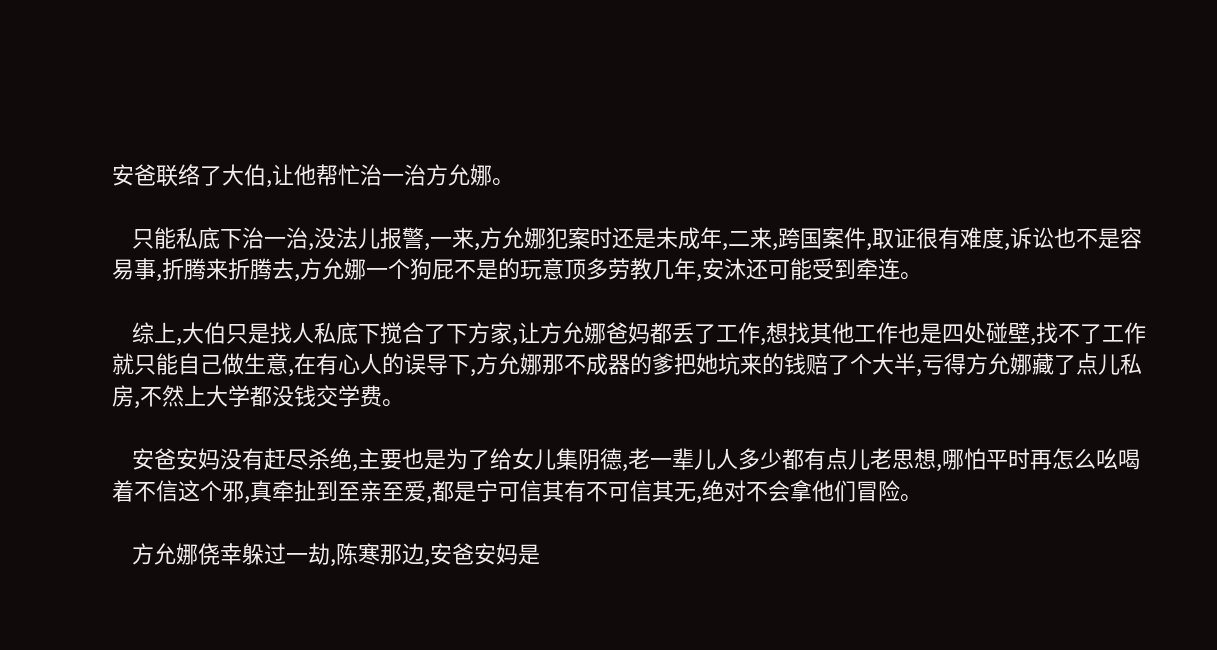安爸联络了大伯,让他帮忙治一治方允娜。

    只能私底下治一治,没法儿报警,一来,方允娜犯案时还是未成年,二来,跨国案件,取证很有难度,诉讼也不是容易事,折腾来折腾去,方允娜一个狗屁不是的玩意顶多劳教几年,安沐还可能受到牵连。

    综上,大伯只是找人私底下搅合了下方家,让方允娜爸妈都丢了工作,想找其他工作也是四处碰壁,找不了工作就只能自己做生意,在有心人的误导下,方允娜那不成器的爹把她坑来的钱赔了个大半,亏得方允娜藏了点儿私房,不然上大学都没钱交学费。

    安爸安妈没有赶尽杀绝,主要也是为了给女儿集阴德,老一辈儿人多少都有点儿老思想,哪怕平时再怎么吆喝着不信这个邪,真牵扯到至亲至爱,都是宁可信其有不可信其无,绝对不会拿他们冒险。

    方允娜侥幸躲过一劫,陈寒那边,安爸安妈是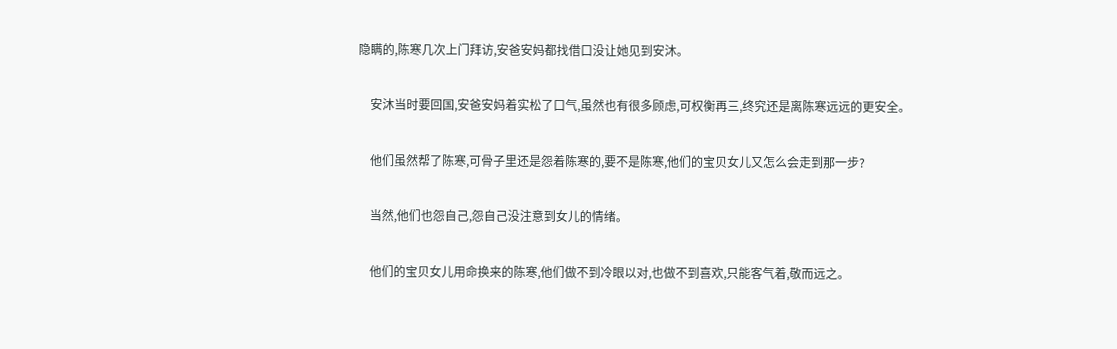隐瞒的,陈寒几次上门拜访,安爸安妈都找借口没让她见到安沐。

    安沐当时要回国,安爸安妈着实松了口气,虽然也有很多顾虑,可权衡再三,终究还是离陈寒远远的更安全。

    他们虽然帮了陈寒,可骨子里还是怨着陈寒的,要不是陈寒,他们的宝贝女儿又怎么会走到那一步?

    当然,他们也怨自己,怨自己没注意到女儿的情绪。

    他们的宝贝女儿用命换来的陈寒,他们做不到冷眼以对,也做不到喜欢,只能客气着,敬而远之。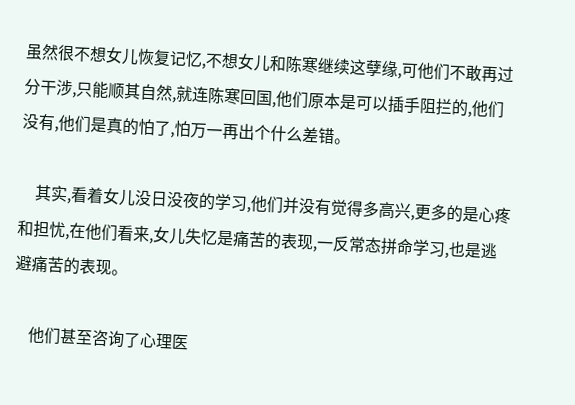虽然很不想女儿恢复记忆,不想女儿和陈寒继续这孽缘,可他们不敢再过分干涉,只能顺其自然,就连陈寒回国,他们原本是可以插手阻拦的,他们没有,他们是真的怕了,怕万一再出个什么差错。

    其实,看着女儿没日没夜的学习,他们并没有觉得多高兴,更多的是心疼和担忧,在他们看来,女儿失忆是痛苦的表现,一反常态拼命学习,也是逃避痛苦的表现。

    他们甚至咨询了心理医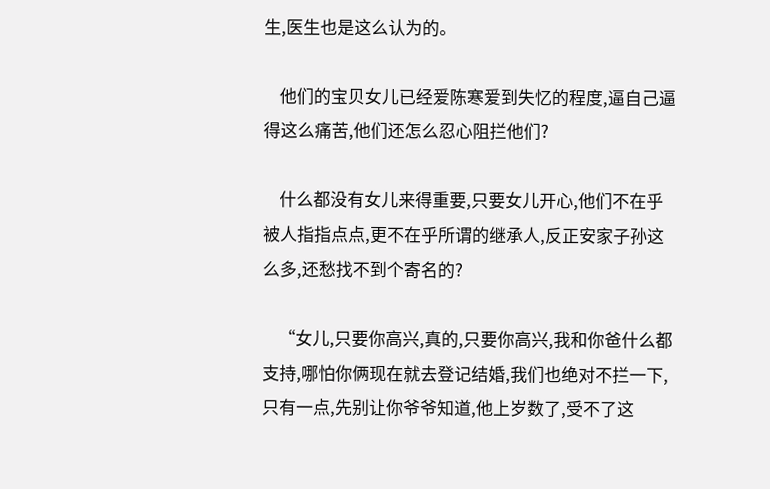生,医生也是这么认为的。

    他们的宝贝女儿已经爱陈寒爱到失忆的程度,逼自己逼得这么痛苦,他们还怎么忍心阻拦他们?

    什么都没有女儿来得重要,只要女儿开心,他们不在乎被人指指点点,更不在乎所谓的继承人,反正安家子孙这么多,还愁找不到个寄名的?

    “女儿,只要你高兴,真的,只要你高兴,我和你爸什么都支持,哪怕你俩现在就去登记结婚,我们也绝对不拦一下,只有一点,先别让你爷爷知道,他上岁数了,受不了这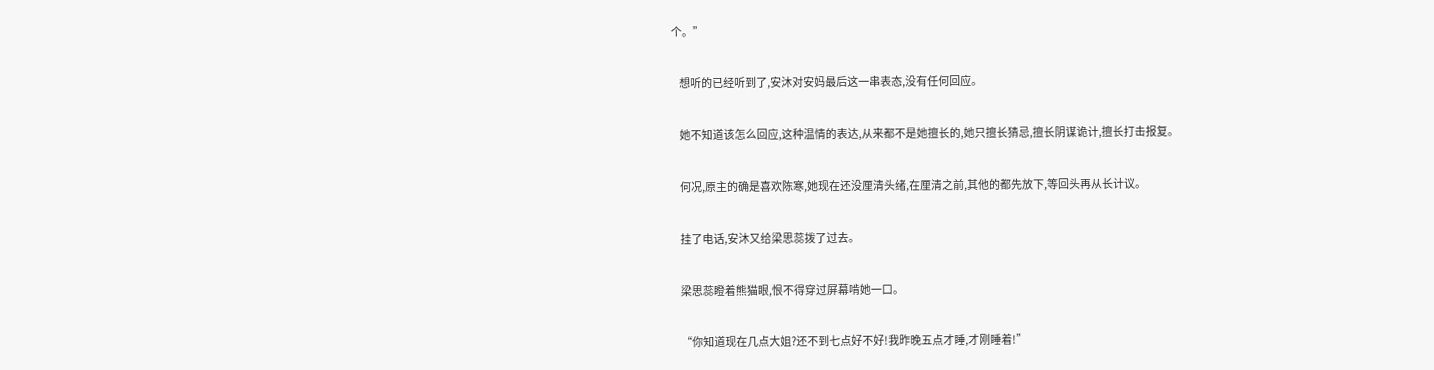个。”

    想听的已经听到了,安沐对安妈最后这一串表态,没有任何回应。

    她不知道该怎么回应,这种温情的表达,从来都不是她擅长的,她只擅长猜忌,擅长阴谋诡计,擅长打击报复。

    何况,原主的确是喜欢陈寒,她现在还没厘清头绪,在厘清之前,其他的都先放下,等回头再从长计议。

    挂了电话,安沐又给梁思蕊拨了过去。

    梁思蕊瞪着熊猫眼,恨不得穿过屏幕啃她一口。

    “你知道现在几点大姐?还不到七点好不好!我昨晚五点才睡,才刚睡着!”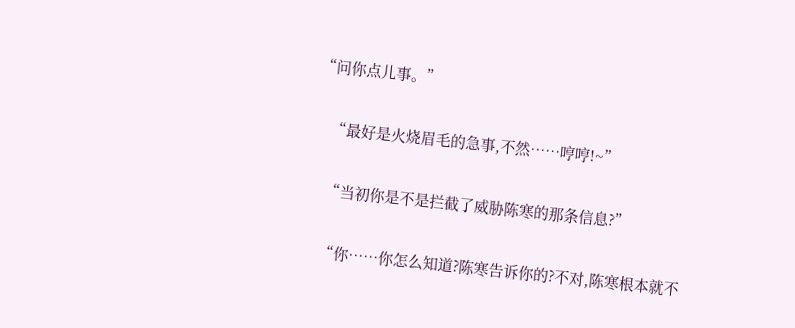“问你点儿事。”

    “最好是火烧眉毛的急事,不然……哼哼!~”

    “当初你是不是拦截了威胁陈寒的那条信息?”

    “你……你怎么知道?陈寒告诉你的?不对,陈寒根本就不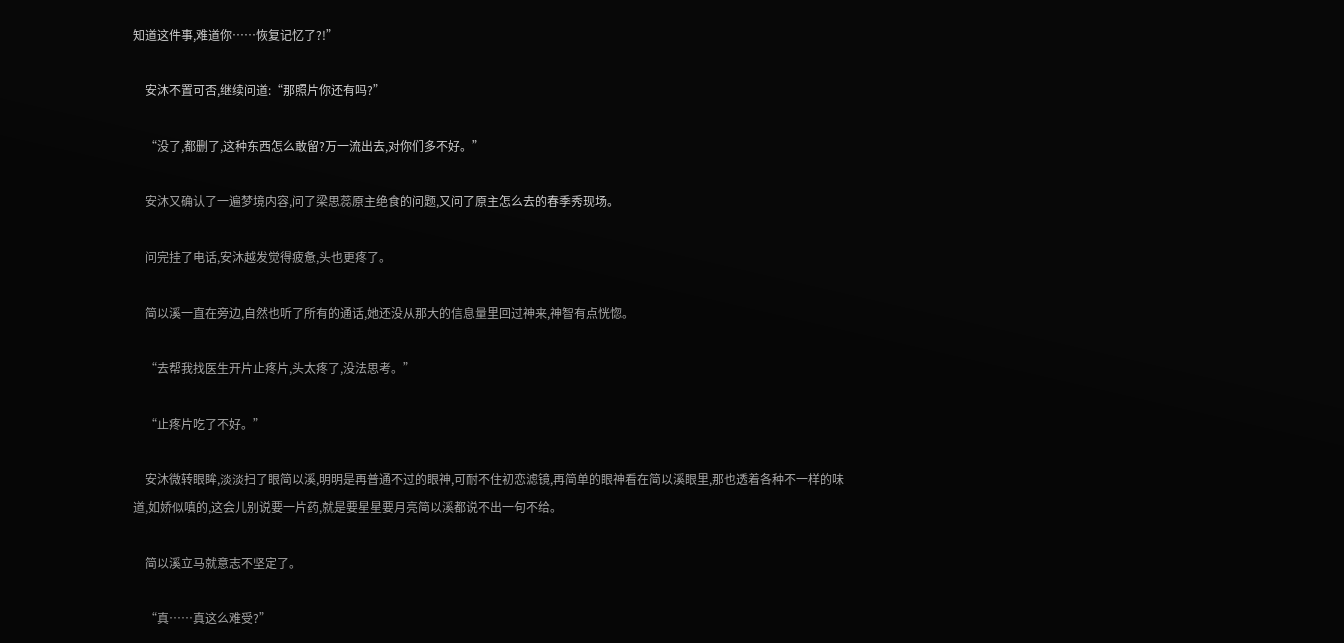知道这件事,难道你……恢复记忆了?!”

    安沐不置可否,继续问道:“那照片你还有吗?”

    “没了,都删了,这种东西怎么敢留?万一流出去,对你们多不好。”

    安沐又确认了一遍梦境内容,问了梁思蕊原主绝食的问题,又问了原主怎么去的春季秀现场。

    问完挂了电话,安沐越发觉得疲惫,头也更疼了。

    简以溪一直在旁边,自然也听了所有的通话,她还没从那大的信息量里回过神来,神智有点恍惚。

    “去帮我找医生开片止疼片,头太疼了,没法思考。”

    “止疼片吃了不好。”

    安沐微转眼眸,淡淡扫了眼简以溪,明明是再普通不过的眼神,可耐不住初恋滤镜,再简单的眼神看在简以溪眼里,那也透着各种不一样的味道,如娇似嗔的,这会儿别说要一片药,就是要星星要月亮简以溪都说不出一句不给。

    简以溪立马就意志不坚定了。

    “真……真这么难受?”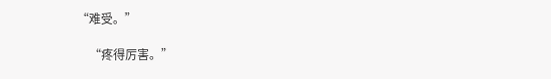“难受。”

    “疼得厉害。”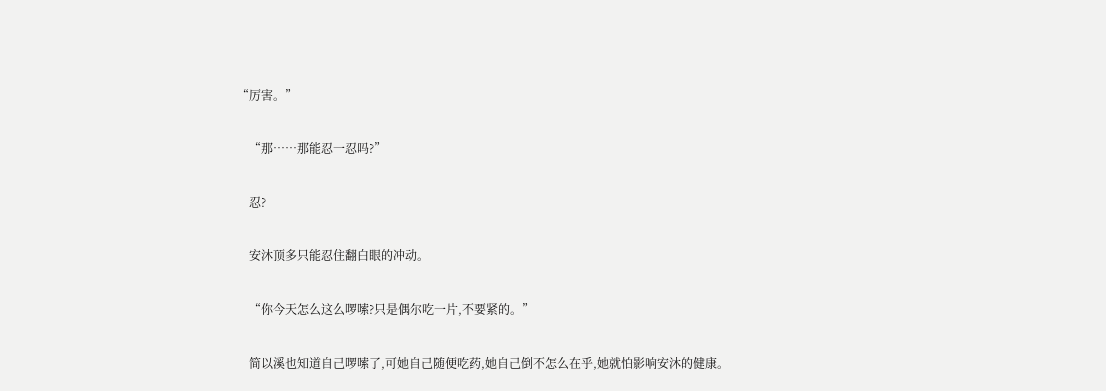“厉害。”

    “那……那能忍一忍吗?”

    忍?

    安沐顶多只能忍住翻白眼的冲动。

    “你今天怎么这么啰嗦?只是偶尔吃一片,不要紧的。”

    简以溪也知道自己啰嗦了,可她自己随便吃药,她自己倒不怎么在乎,她就怕影响安沐的健康。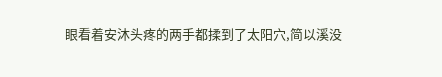眼看着安沐头疼的两手都揉到了太阳穴,简以溪没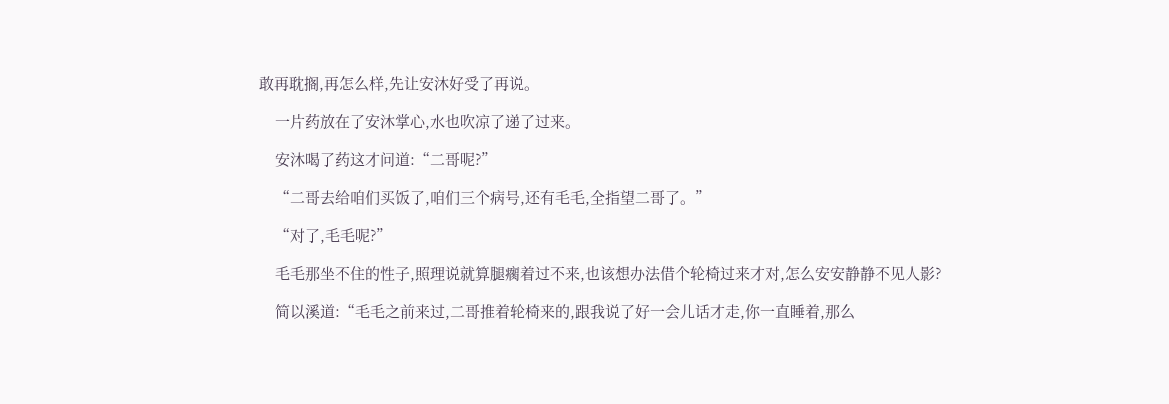敢再耽搁,再怎么样,先让安沐好受了再说。

    一片药放在了安沐掌心,水也吹凉了递了过来。

    安沐喝了药这才问道:“二哥呢?”

    “二哥去给咱们买饭了,咱们三个病号,还有毛毛,全指望二哥了。”

    “对了,毛毛呢?”

    毛毛那坐不住的性子,照理说就算腿瘸着过不来,也该想办法借个轮椅过来才对,怎么安安静静不见人影?

    简以溪道:“毛毛之前来过,二哥推着轮椅来的,跟我说了好一会儿话才走,你一直睡着,那么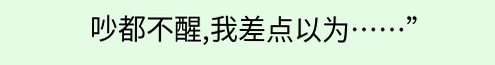吵都不醒,我差点以为……”